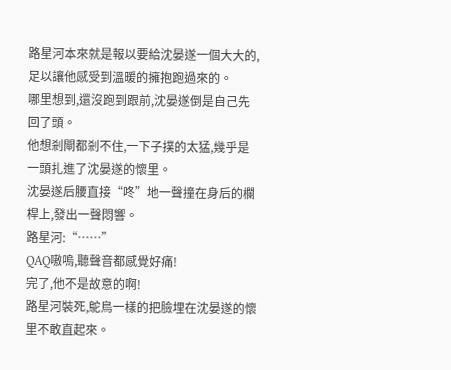路星河本來就是報以要給沈晏遂一個大大的,足以讓他感受到溫暖的擁抱跑過來的。
哪里想到,還沒跑到跟前,沈晏遂倒是自己先回了頭。
他想剎閘都剎不住,一下子撲的太猛,幾乎是一頭扎進了沈晏遂的懷里。
沈晏遂后腰直接“咚”地一聲撞在身后的欄桿上,發出一聲悶響。
路星河:“……”
QAQ嗷嗚,聽聲音都感覺好痛!
完了,他不是故意的啊!
路星河裝死,鴕鳥一樣的把臉埋在沈晏遂的懷里不敢直起來。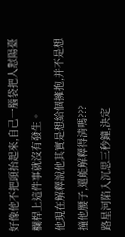好像他不把頭抬起來,自己一腦袋把人懟陽臺欄桿上這件事就沒有發生。
他現在解釋說他其實是想給個擁抱,并不是想撞他腰子,還能解釋得清嗎???
路星河陷入沉思三秒鐘,決定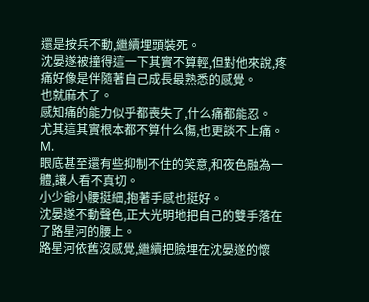還是按兵不動,繼續埋頭裝死。
沈晏遂被撞得這一下其實不算輕,但對他來說,疼痛好像是伴隨著自己成長最熟悉的感覺。
也就麻木了。
感知痛的能力似乎都喪失了,什么痛都能忍。
尤其這其實根本都不算什么傷,也更談不上痛。M.
眼底甚至還有些抑制不住的笑意,和夜色融為一體,讓人看不真切。
小少爺小腰挺細,抱著手感也挺好。
沈晏遂不動聲色,正大光明地把自己的雙手落在了路星河的腰上。
路星河依舊沒感覺,繼續把臉埋在沈晏遂的懷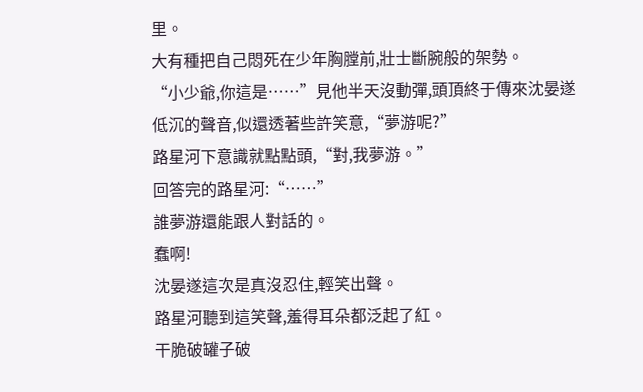里。
大有種把自己悶死在少年胸膛前,壯士斷腕般的架勢。
“小少爺,你這是……”見他半天沒動彈,頭頂終于傳來沈晏遂低沉的聲音,似還透著些許笑意,“夢游呢?”
路星河下意識就點點頭,“對,我夢游。”
回答完的路星河:“……”
誰夢游還能跟人對話的。
蠢啊!
沈晏遂這次是真沒忍住,輕笑出聲。
路星河聽到這笑聲,羞得耳朵都泛起了紅。
干脆破罐子破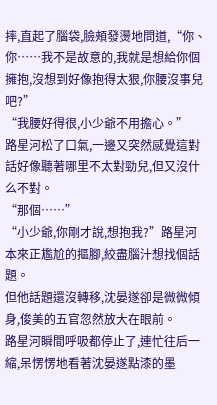摔,直起了腦袋,臉頰發燙地問道,“你、你……我不是故意的,我就是想給你個擁抱,沒想到好像抱得太狠,你腰沒事兒吧?”
“我腰好得很,小少爺不用擔心。”
路星河松了口氣,一邊又突然感覺這對話好像聽著哪里不太對勁兒,但又沒什么不對。
“那個……”
“小少爺,你剛才說,想抱我?”路星河本來正尷尬的摳腳,絞盡腦汁想找個話題。
但他話題還沒轉移,沈晏遂卻是微微傾身,俊美的五官忽然放大在眼前。
路星河瞬間呼吸都停止了,連忙往后一縮,呆愣愣地看著沈晏遂點漆的墨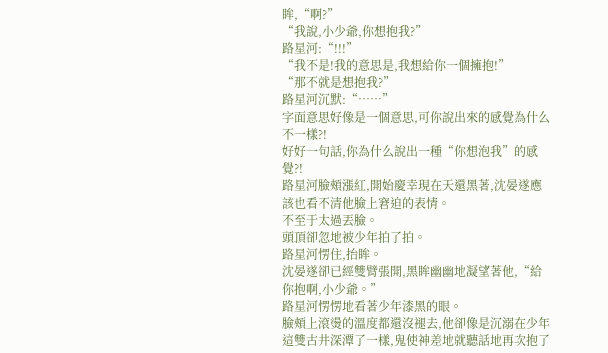眸,“啊?”
“我說,小少爺,你想抱我?”
路星河:“!!!”
“我不是!我的意思是,我想給你一個擁抱!”
“那不就是想抱我?”
路星河沉默:“……”
字面意思好像是一個意思,可你說出來的感覺為什么不一樣?!
好好一句話,你為什么說出一種“你想泡我”的感覺?!
路星河臉頰漲紅,開始慶幸現在天還黑著,沈晏遂應該也看不清他臉上窘迫的表情。
不至于太過丟臉。
頭頂卻忽地被少年拍了拍。
路星河愣住,抬眸。
沈晏遂卻已經雙臂張開,黑眸幽幽地凝望著他,“給你抱啊,小少爺。”
路星河愣愣地看著少年漆黑的眼。
臉頰上滾燙的溫度都還沒褪去,他卻像是沉溺在少年這雙古井深潭了一樣,鬼使神差地就聽話地再次抱了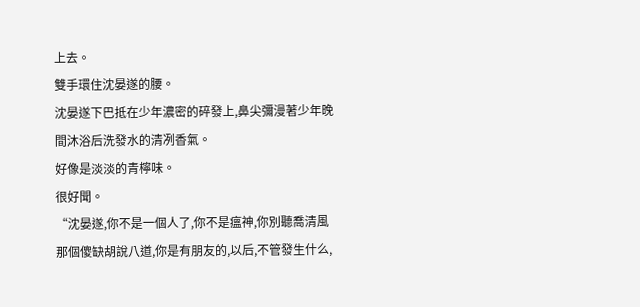上去。
雙手環住沈晏遂的腰。
沈晏遂下巴抵在少年濃密的碎發上,鼻尖彌漫著少年晚間沐浴后洗發水的清冽香氣。
好像是淡淡的青檸味。
很好聞。
“沈晏遂,你不是一個人了,你不是瘟神,你別聽喬清風那個傻缺胡說八道,你是有朋友的,以后,不管發生什么,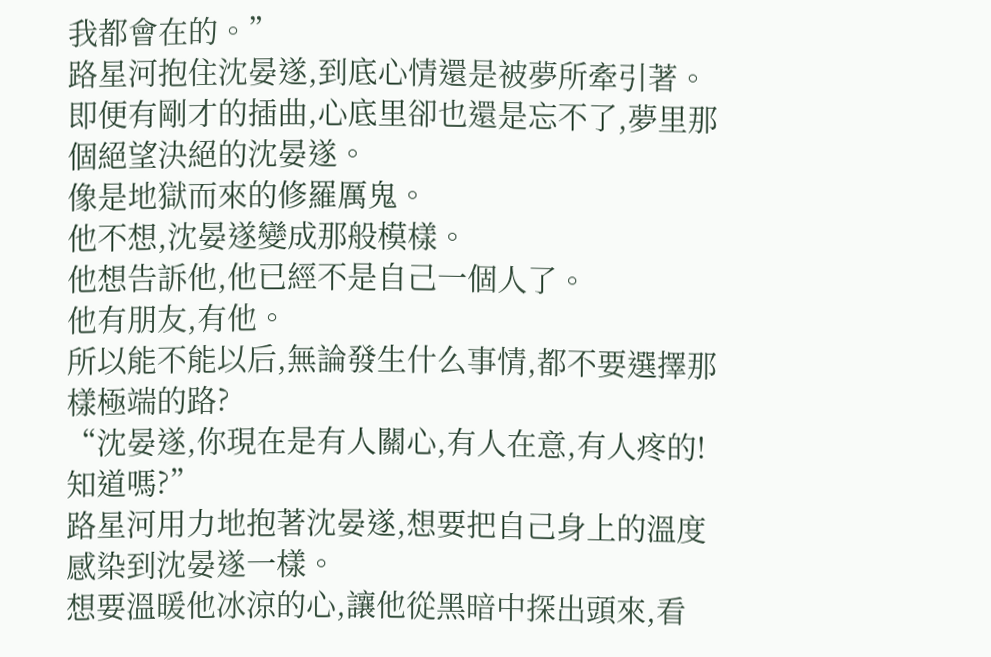我都會在的。”
路星河抱住沈晏遂,到底心情還是被夢所牽引著。
即便有剛才的插曲,心底里卻也還是忘不了,夢里那個絕望決絕的沈晏遂。
像是地獄而來的修羅厲鬼。
他不想,沈晏遂變成那般模樣。
他想告訴他,他已經不是自己一個人了。
他有朋友,有他。
所以能不能以后,無論發生什么事情,都不要選擇那樣極端的路?
“沈晏遂,你現在是有人關心,有人在意,有人疼的!知道嗎?”
路星河用力地抱著沈晏遂,想要把自己身上的溫度感染到沈晏遂一樣。
想要溫暖他冰涼的心,讓他從黑暗中探出頭來,看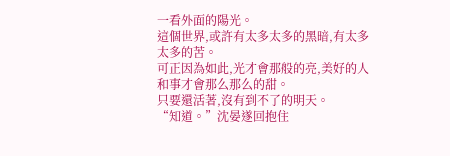一看外面的陽光。
這個世界,或許有太多太多的黑暗,有太多太多的苦。
可正因為如此,光才會那般的亮,美好的人和事才會那么那么的甜。
只要還活著,沒有到不了的明天。
“知道。”沈晏遂回抱住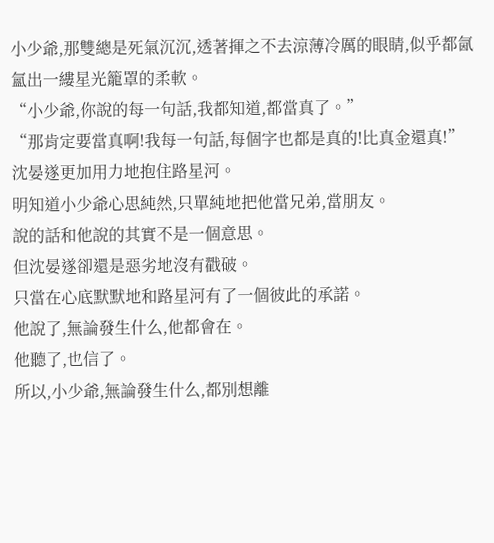小少爺,那雙總是死氣沉沉,透著揮之不去涼薄冷厲的眼睛,似乎都氤氳出一縷星光籠罩的柔軟。
“小少爺,你說的每一句話,我都知道,都當真了。”
“那肯定要當真啊!我每一句話,每個字也都是真的!比真金還真!”
沈晏遂更加用力地抱住路星河。
明知道小少爺心思純然,只單純地把他當兄弟,當朋友。
說的話和他說的其實不是一個意思。
但沈晏遂卻還是惡劣地沒有戳破。
只當在心底默默地和路星河有了一個彼此的承諾。
他說了,無論發生什么,他都會在。
他聽了,也信了。
所以,小少爺,無論發生什么,都別想離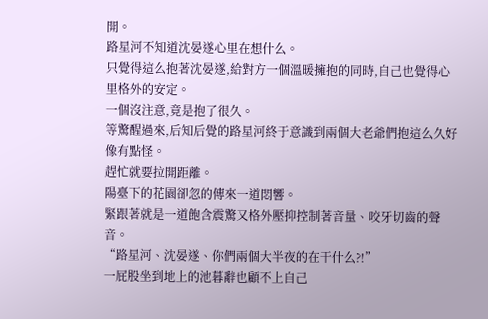開。
路星河不知道沈晏遂心里在想什么。
只覺得這么抱著沈晏遂,給對方一個溫暖擁抱的同時,自己也覺得心里格外的安定。
一個沒注意,竟是抱了很久。
等驚醒過來,后知后覺的路星河終于意識到兩個大老爺們抱這么久好像有點怪。
趕忙就要拉開距離。
陽臺下的花園卻忽的傳來一道悶響。
緊跟著就是一道飽含震驚又格外壓抑控制著音量、咬牙切齒的聲音。
“路星河、沈晏遂、你們兩個大半夜的在干什么?!”
一屁股坐到地上的池暮辭也顧不上自己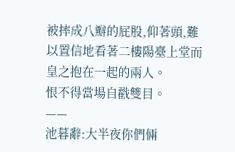被摔成八瓣的屁股,仰著頭,難以置信地看著二樓陽臺上堂而皇之抱在一起的兩人。
恨不得當場自戳雙目。
——
池暮辭:大半夜你們倆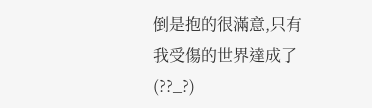倒是抱的很滿意,只有我受傷的世界達成了(??_?)